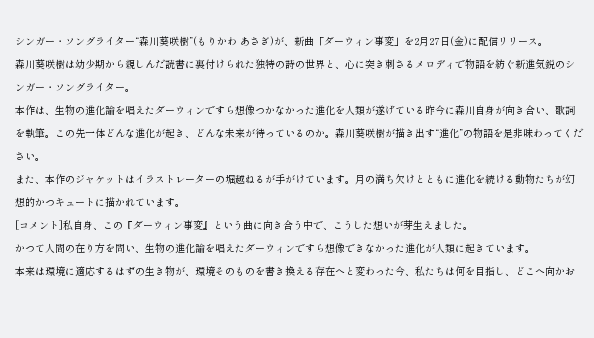シンガー・ソングライター“森川葵咲樹”(もりかわ あさぎ)が、新曲「ダーウィン事変」を2月27日(金)に配信リリース。
森川葵咲樹は幼少期から親しんだ読書に裏付けられた独特の詩の世界と、心に突き刺さるメロディで物語を紡ぐ新進気鋭のシンガー・ソングライター。
本作は、生物の進化論を唱えたダーウィンですら想像つかなかった進化を人類が遂げている昨今に森川自身が向き合い、歌詞を執筆。この先一体どんな進化が起き、どんな未来が待っているのか。森川葵咲樹が描き出す“進化”の物語を是非味わってください。
また、本作のジャケットはイラストレーターの堀越ねるが手がけています。月の満ち欠けとともに進化を続ける動物たちが幻想的かつキュートに描かれています。
[コメント]私自身、この『ダーウィン事変』という曲に向き合う中で、こうした想いが芽生えました。
かつて人間の在り方を問い、生物の進化論を唱えたダーウィンですら想像できなかった進化が人類に起きています。
本来は環境に適応するはずの生き物が、環境そのものを書き換える存在へと変わった今、私たちは何を目指し、どこへ向かお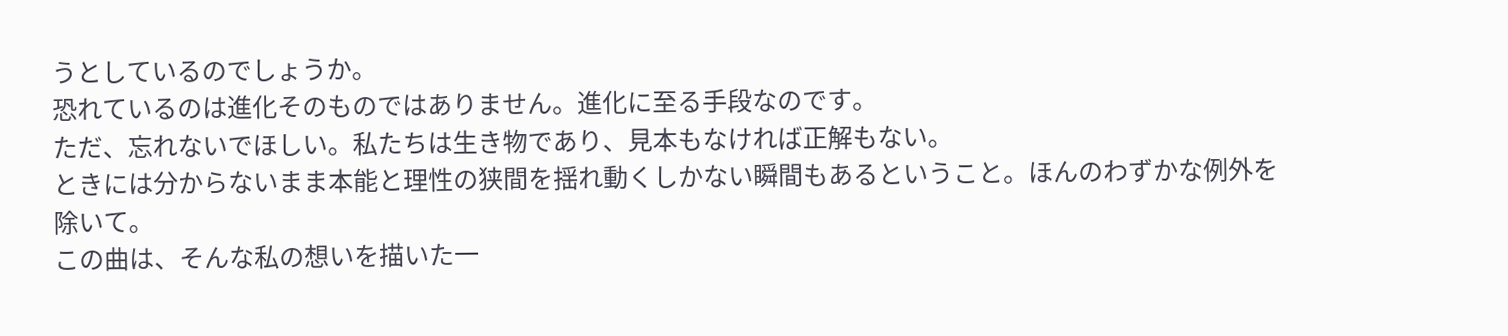うとしているのでしょうか。
恐れているのは進化そのものではありません。進化に至る手段なのです。
ただ、忘れないでほしい。私たちは生き物であり、見本もなければ正解もない。
ときには分からないまま本能と理性の狭間を揺れ動くしかない瞬間もあるということ。ほんのわずかな例外を除いて。
この曲は、そんな私の想いを描いた一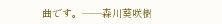曲です。――森川葵咲樹